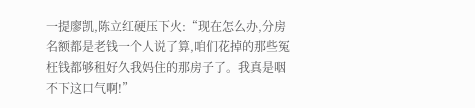一提廖凯,陈立红硬压下火:“现在怎么办,分房名额都是老钱一个人说了算,咱们花掉的那些冤枉钱都够租好久我妈住的那房子了。我真是咽不下这口气啊!”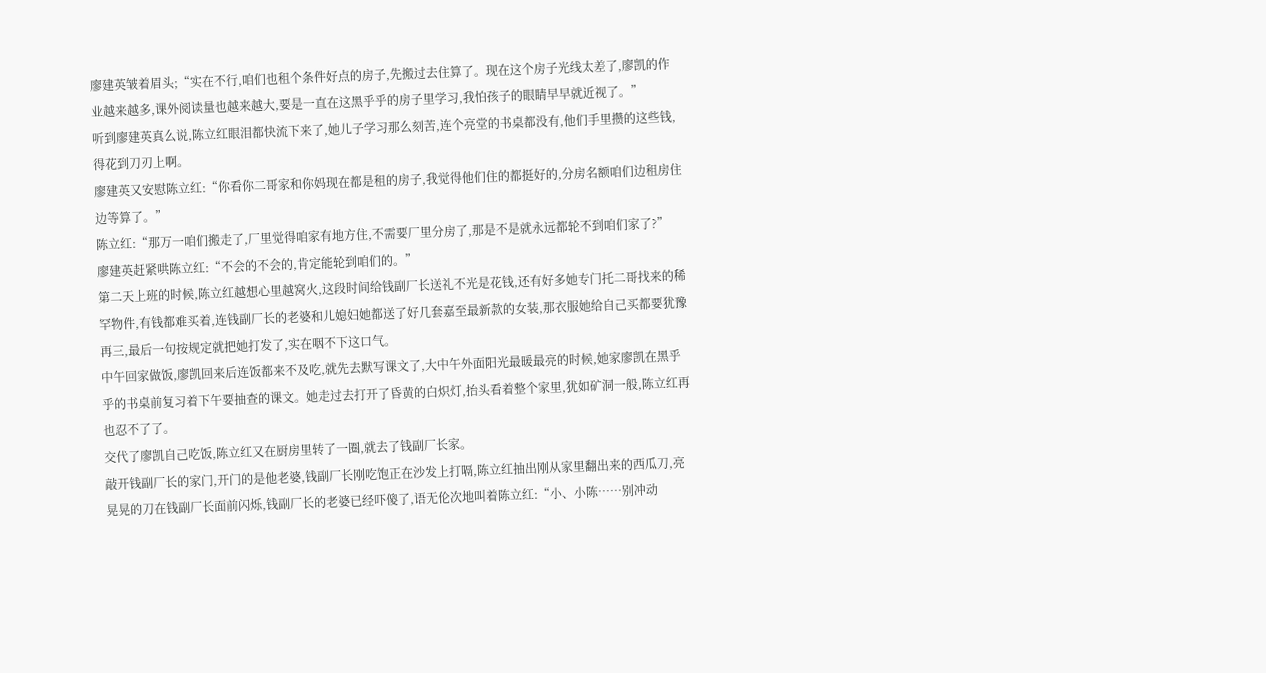廖建英皱着眉头;“实在不行,咱们也租个条件好点的房子,先搬过去住算了。现在这个房子光线太差了,廖凯的作业越来越多,课外阅读量也越来越大,要是一直在这黑乎乎的房子里学习,我怕孩子的眼睛早早就近视了。”
听到廖建英真么说,陈立红眼泪都快流下来了,她儿子学习那么刻苦,连个亮堂的书桌都没有,他们手里攒的这些钱,得花到刀刃上啊。
廖建英又安慰陈立红:“你看你二哥家和你妈现在都是租的房子,我觉得他们住的都挺好的,分房名额咱们边租房住边等算了。”
陈立红:“那万一咱们搬走了,厂里觉得咱家有地方住,不需要厂里分房了,那是不是就永远都轮不到咱们家了?”
廖建英赶紧哄陈立红:“不会的不会的,肯定能轮到咱们的。”
第二天上班的时候,陈立红越想心里越窝火,这段时间给钱副厂长送礼不光是花钱,还有好多她专门托二哥找来的稀罕物件,有钱都难买着,连钱副厂长的老婆和儿媳妇她都送了好几套嘉至最新款的女装,那衣服她给自己买都要犹豫再三,最后一句按规定就把她打发了,实在咽不下这口气。
中午回家做饭,廖凯回来后连饭都来不及吃,就先去默写课文了,大中午外面阳光最暖最亮的时候,她家廖凯在黑乎乎的书桌前复习着下午要抽查的课文。她走过去打开了昏黄的白炽灯,抬头看着整个家里,犹如矿洞一般,陈立红再也忍不了了。
交代了廖凯自己吃饭,陈立红又在厨房里转了一圈,就去了钱副厂长家。
敲开钱副厂长的家门,开门的是他老婆,钱副厂长刚吃饱正在沙发上打嗝,陈立红抽出刚从家里翻出来的西瓜刀,亮晃晃的刀在钱副厂长面前闪烁,钱副厂长的老婆已经吓傻了,语无伦次地叫着陈立红:“小、小陈……别冲动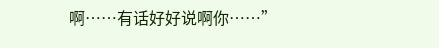啊……有话好好说啊你……”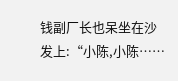钱副厂长也呆坐在沙发上:“小陈,小陈……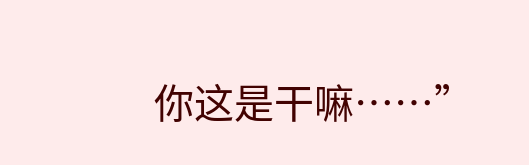你这是干嘛……”